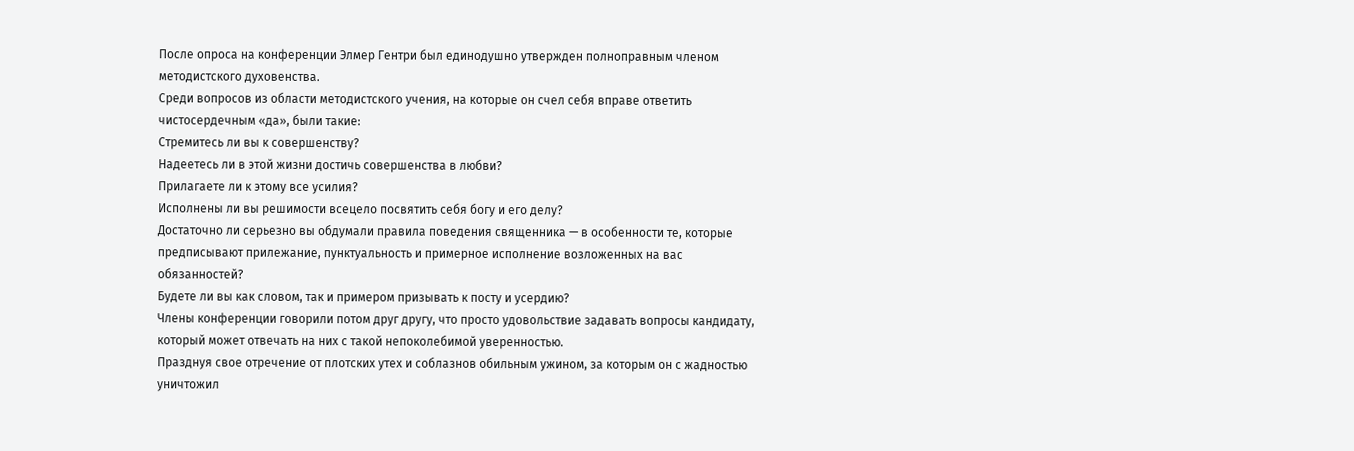После опроса на конференции Элмер Гентри был единодушно утвержден полноправным членом методистского духовенства.
Среди вопросов из области методистского учения, на которые он счел себя вправе ответить чистосердечным «да», были такие:
Стремитесь ли вы к совершенству?
Надеетесь ли в этой жизни достичь совершенства в любви?
Прилагаете ли к этому все усилия?
Исполнены ли вы решимости всецело посвятить себя богу и его делу?
Достаточно ли серьезно вы обдумали правила поведения священника — в особенности те, которые предписывают прилежание, пунктуальность и примерное исполнение возложенных на вас обязанностей?
Будете ли вы как словом, так и примером призывать к посту и усердию?
Члены конференции говорили потом друг другу, что просто удовольствие задавать вопросы кандидату, который может отвечать на них с такой непоколебимой уверенностью.
Празднуя свое отречение от плотских утех и соблазнов обильным ужином, за которым он с жадностью уничтожил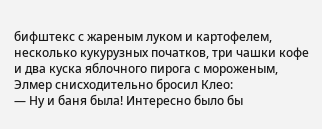бифштекс с жареным луком и картофелем, несколько кукурузных початков, три чашки кофе и два куска яблочного пирога с мороженым, Элмер снисходительно бросил Клео:
— Ну и баня была! Интересно было бы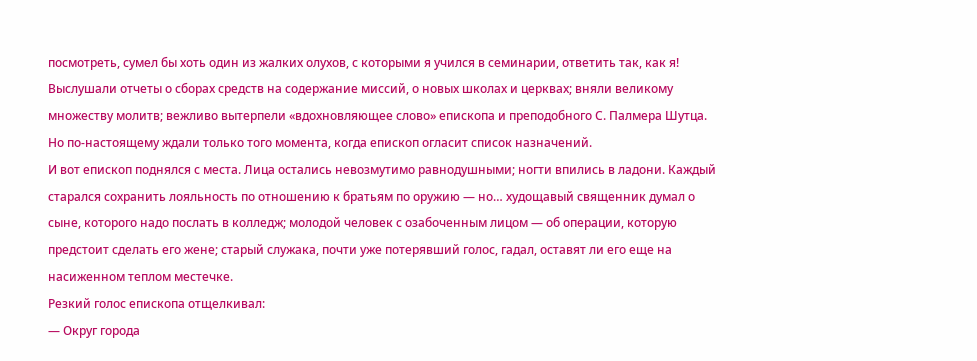посмотреть, сумел бы хоть один из жалких олухов, с которыми я учился в семинарии, ответить так, как я!
Выслушали отчеты о сборах средств на содержание миссий, о новых школах и церквах; вняли великому множеству молитв; вежливо вытерпели «вдохновляющее слово» епископа и преподобного С. Палмера Шутца. Но по-настоящему ждали только того момента, когда епископ огласит список назначений.
И вот епископ поднялся с места. Лица остались невозмутимо равнодушными; ногти впились в ладони. Каждый старался сохранить лояльность по отношению к братьям по оружию — но… худощавый священник думал о сыне, которого надо послать в колледж; молодой человек с озабоченным лицом — об операции, которую предстоит сделать его жене; старый служака, почти уже потерявший голос, гадал, оставят ли его еще на насиженном теплом местечке.
Резкий голос епископа отщелкивал:
— Округ города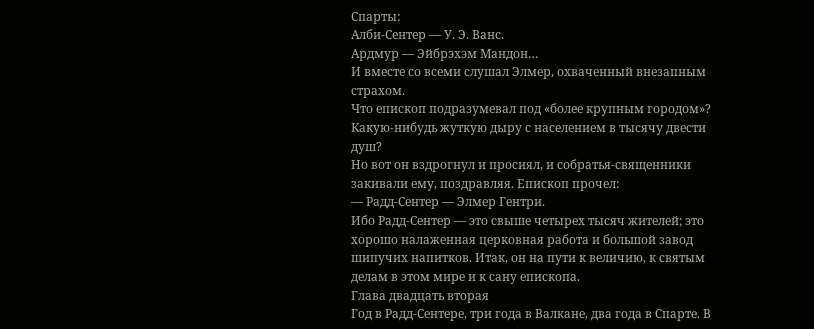Спарты:
Алби-Сентер — У. Э. Ванс.
Ардмур — Эйбрэхэм Мандон…
И вместе со всеми слушал Элмер, охваченный внезапным страхом.
Что епископ подразумевал под «более крупным городом»? Какую-нибудь жуткую дыру с населением в тысячу двести душ?
Но вот он вздрогнул и просиял, и собратья-священники закивали ему, поздравляя. Епископ прочел:
— Радд-Сентер — Элмер Гентри.
Ибо Радд-Сентер — это свыше четырех тысяч жителей; это хорошо налаженная церковная работа и большой завод шипучих напитков. Итак, он на пути к величию, к святым делам в этом мире и к сану епископа.
Глава двадцать вторая
Год в Радд-Сентере, три года в Валкане, два года в Спарте. В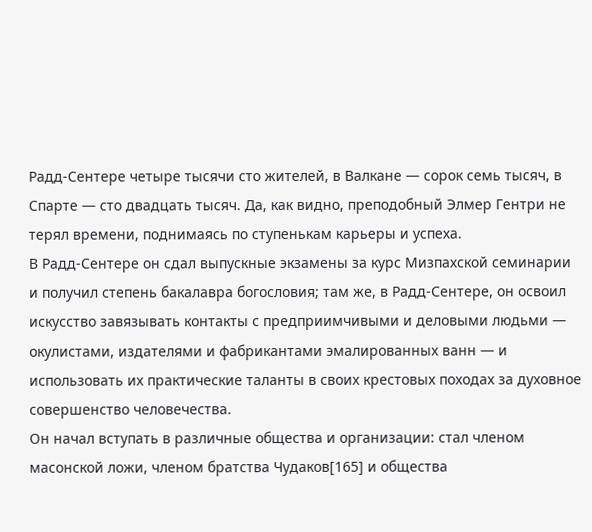Радд-Сентере четыре тысячи сто жителей, в Валкане — сорок семь тысяч, в Спарте — сто двадцать тысяч. Да, как видно, преподобный Элмер Гентри не терял времени, поднимаясь по ступенькам карьеры и успеха.
В Радд-Сентере он сдал выпускные экзамены за курс Мизпахской семинарии и получил степень бакалавра богословия; там же, в Радд-Сентере, он освоил искусство завязывать контакты с предприимчивыми и деловыми людьми — окулистами, издателями и фабрикантами эмалированных ванн — и использовать их практические таланты в своих крестовых походах за духовное совершенство человечества.
Он начал вступать в различные общества и организации: стал членом масонской ложи, членом братства Чудаков[165] и общества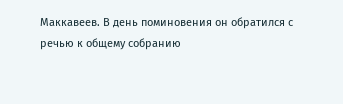Маккавеев. В день поминовения он обратился с речью к общему собранию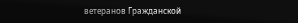ветеранов Гражданской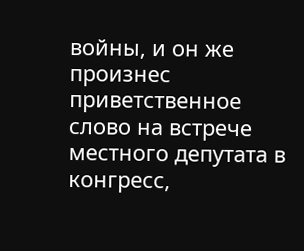войны, и он же произнес приветственное слово на встрече местного депутата в конгресс,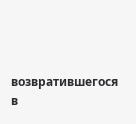возвратившегося в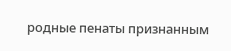родные пенаты признанным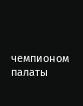чемпионом палаты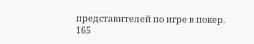представителей по игре в покер.
165